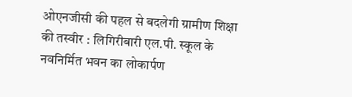ओएनजीसी की पहल से बदलेगी ग्रामीण शिक्षा की तस्वीर : लिगिरीबारी एल.पी. स्कूल के नवनिर्मित भवन का लोकार्पण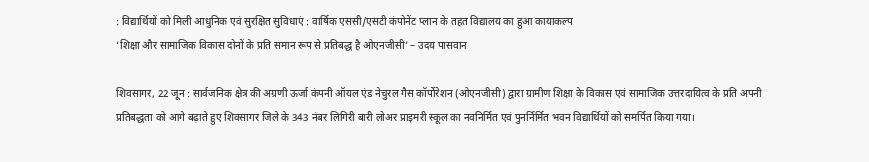: विद्यार्थियों को मिली आधुनिक एवं सुरक्षित सुविधाएं : वार्षिक एससी/एसटी कंपोनेंट प्लान के तहत विद्यालय का हुआ कायाकल्प
‘शिक्षा और सामाजिक विकास दोनों के प्रति समान रूप से प्रतिबद्ध है ओएनजीसी’ – उदय पासवान

शिवसागर, 22 जून : सार्वजनिक क्षेत्र की अग्रणी ऊर्जा कंपनी ऑयल एंड नेचुरल गैस कॉर्पोरेशन (ओएनजीसी) द्वारा ग्रामीण शिक्षा के विकास एवं सामाजिक उत्तरदायित्व के प्रति अपनी प्रतिबद्धता को आगे बढ़ाते हुए शिवसागर जिले के 343 नंबर लिगिरी बारी लोअर प्राइमरी स्कूल का नवनिर्मित एवं पुनर्निर्मित भवन विद्यार्थियों को समर्पित किया गया।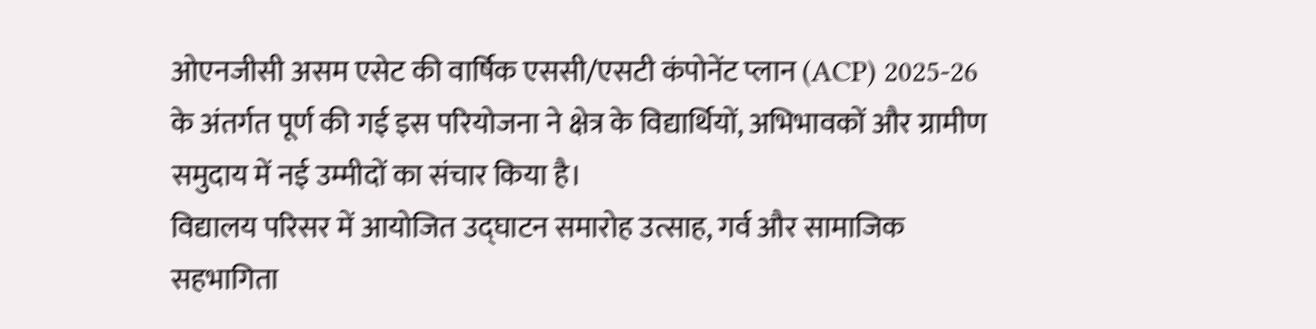ओएनजीसी असम एसेट की वार्षिक एससी/एसटी कंपोनेंट प्लान (ACP) 2025-26 के अंतर्गत पूर्ण की गई इस परियोजना ने क्षेत्र के विद्यार्थियों, अभिभावकों और ग्रामीण समुदाय में नई उम्मीदों का संचार किया है।
विद्यालय परिसर में आयोजित उद्घाटन समारोह उत्साह, गर्व और सामाजिक सहभागिता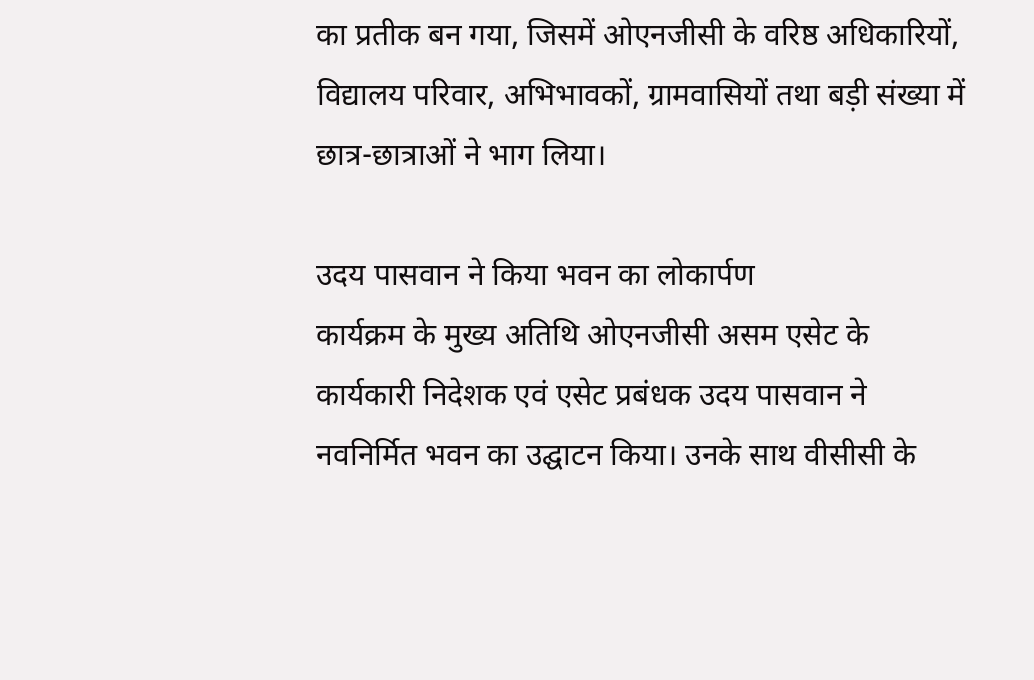का प्रतीक बन गया, जिसमें ओएनजीसी के वरिष्ठ अधिकारियों, विद्यालय परिवार, अभिभावकों, ग्रामवासियों तथा बड़ी संख्या में छात्र-छात्राओं ने भाग लिया।

उदय पासवान ने किया भवन का लोकार्पण
कार्यक्रम के मुख्य अतिथि ओएनजीसी असम एसेट के कार्यकारी निदेशक एवं एसेट प्रबंधक उदय पासवान ने नवनिर्मित भवन का उद्घाटन किया। उनके साथ वीसीसी के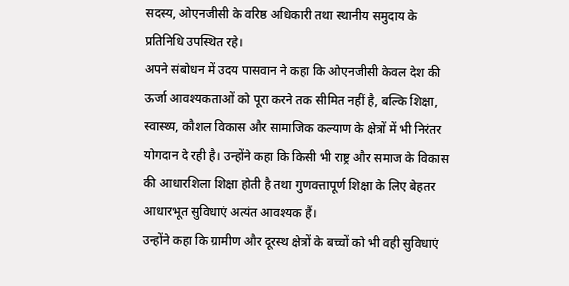सदस्य, ओएनजीसी के वरिष्ठ अधिकारी तथा स्थानीय समुदाय के प्रतिनिधि उपस्थित रहे।
अपने संबोधन में उदय पासवान ने कहा कि ओएनजीसी केवल देश की ऊर्जा आवश्यकताओं को पूरा करने तक सीमित नहीं है, बल्कि शिक्षा, स्वास्थ्य, कौशल विकास और सामाजिक कल्याण के क्षेत्रों में भी निरंतर योगदान दे रही है। उन्होंने कहा कि किसी भी राष्ट्र और समाज के विकास की आधारशिला शिक्षा होती है तथा गुणवत्तापूर्ण शिक्षा के लिए बेहतर आधारभूत सुविधाएं अत्यंत आवश्यक हैं।
उन्होंने कहा कि ग्रामीण और दूरस्थ क्षेत्रों के बच्चों को भी वही सुविधाएं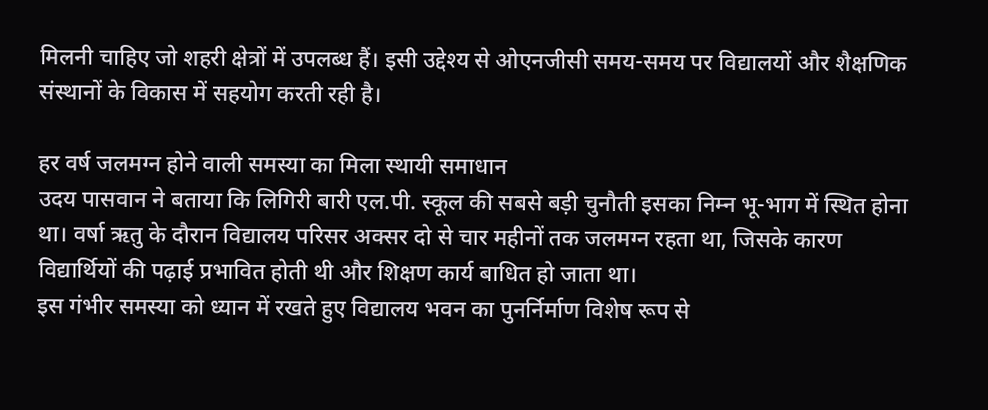मिलनी चाहिए जो शहरी क्षेत्रों में उपलब्ध हैं। इसी उद्देश्य से ओएनजीसी समय-समय पर विद्यालयों और शैक्षणिक संस्थानों के विकास में सहयोग करती रही है।

हर वर्ष जलमग्न होने वाली समस्या का मिला स्थायी समाधान
उदय पासवान ने बताया कि लिगिरी बारी एल.पी. स्कूल की सबसे बड़ी चुनौती इसका निम्न भू-भाग में स्थित होना था। वर्षा ऋतु के दौरान विद्यालय परिसर अक्सर दो से चार महीनों तक जलमग्न रहता था, जिसके कारण विद्यार्थियों की पढ़ाई प्रभावित होती थी और शिक्षण कार्य बाधित हो जाता था।
इस गंभीर समस्या को ध्यान में रखते हुए विद्यालय भवन का पुनर्निर्माण विशेष रूप से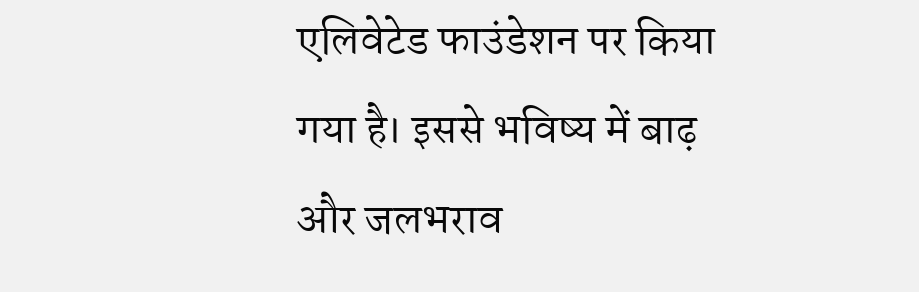एलिवेटेड फाउंडेशन पर किया गया है। इससे भविष्य में बाढ़ और जलभराव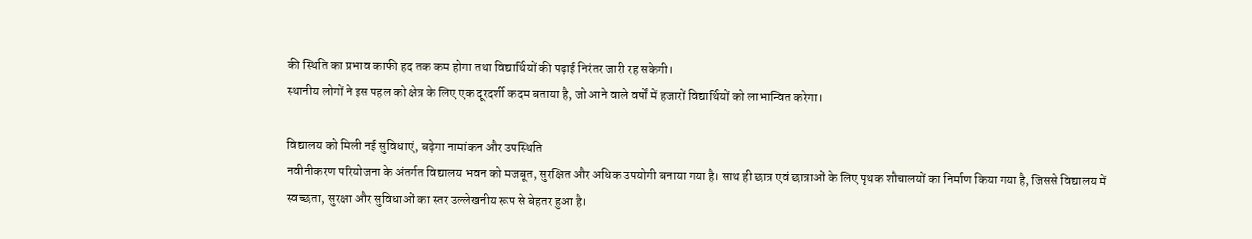की स्थिति का प्रभाव काफी हद तक कम होगा तथा विद्यार्थियों की पढ़ाई निरंतर जारी रह सकेगी।
स्थानीय लोगों ने इस पहल को क्षेत्र के लिए एक दूरदर्शी कदम बताया है, जो आने वाले वर्षों में हजारों विद्यार्थियों को लाभान्वित करेगा।

विद्यालय को मिली नई सुविधाएं, बढ़ेगा नामांकन और उपस्थिति
नवीनीकरण परियोजना के अंतर्गत विद्यालय भवन को मजबूत, सुरक्षित और अधिक उपयोगी बनाया गया है। साथ ही छात्र एवं छात्राओं के लिए पृथक शौचालयों का निर्माण किया गया है, जिससे विद्यालय में स्वच्छता, सुरक्षा और सुविधाओं का स्तर उल्लेखनीय रूप से बेहतर हुआ है।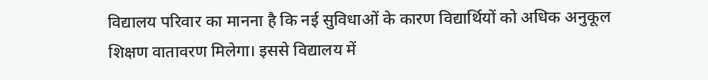विद्यालय परिवार का मानना है कि नई सुविधाओं के कारण विद्यार्थियों को अधिक अनुकूल शिक्षण वातावरण मिलेगा। इससे विद्यालय में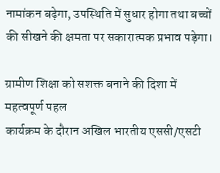नामांकन बढ़ेगा, उपस्थिति में सुधार होगा तथा बच्चों की सीखने की क्षमता पर सकारात्मक प्रभाव पड़ेगा।

ग्रामीण शिक्षा को सशक्त बनाने की दिशा में महत्वपूर्ण पहल
कार्यक्रम के दौरान अखिल भारतीय एससी/एसटी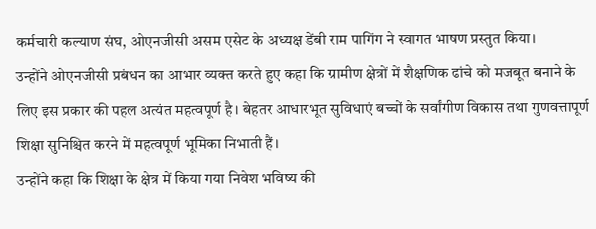कर्मचारी कल्याण संघ, ओएनजीसी असम एसेट के अध्यक्ष डेंबी राम पागिंग ने स्वागत भाषण प्रस्तुत किया।
उन्होंने ओएनजीसी प्रबंधन का आभार व्यक्त करते हुए कहा कि ग्रामीण क्षेत्रों में शैक्षणिक ढांचे को मजबूत बनाने के लिए इस प्रकार की पहल अत्यंत महत्वपूर्ण है। बेहतर आधारभूत सुविधाएं बच्चों के सर्वांगीण विकास तथा गुणवत्तापूर्ण शिक्षा सुनिश्चित करने में महत्वपूर्ण भूमिका निभाती हैं।
उन्होंने कहा कि शिक्षा के क्षेत्र में किया गया निवेश भविष्य की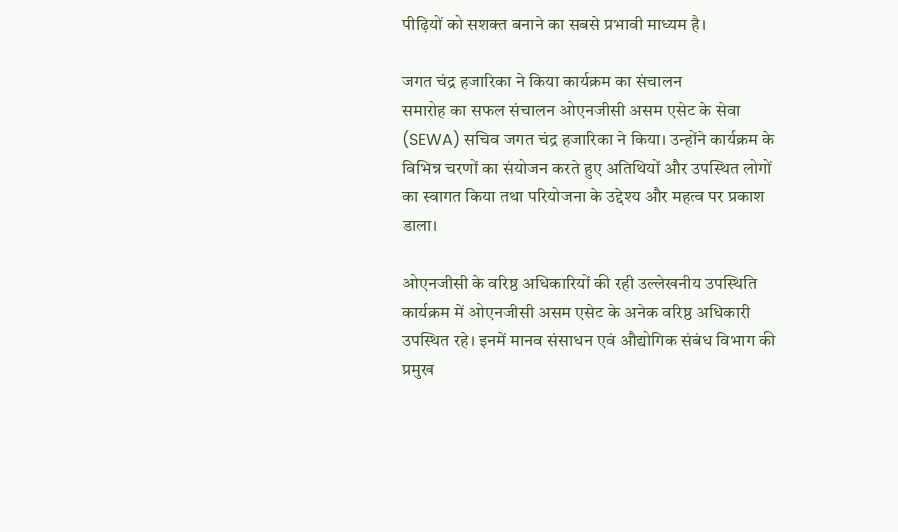पीढ़ियों को सशक्त बनाने का सबसे प्रभावी माध्यम है।

जगत चंद्र हजारिका ने किया कार्यक्रम का संचालन
समारोह का सफल संचालन ओएनजीसी असम एसेट के सेवा (SEWA) सचिव जगत चंद्र हजारिका ने किया। उन्होंने कार्यक्रम के विभिन्न चरणों का संयोजन करते हुए अतिथियों और उपस्थित लोगों का स्वागत किया तथा परियोजना के उद्देश्य और महत्व पर प्रकाश डाला।

ओएनजीसी के वरिष्ठ अधिकारियों की रही उल्लेखनीय उपस्थिति
कार्यक्रम में ओएनजीसी असम एसेट के अनेक वरिष्ठ अधिकारी उपस्थित रहे। इनमें मानव संसाधन एवं औद्योगिक संबंध विभाग की प्रमुख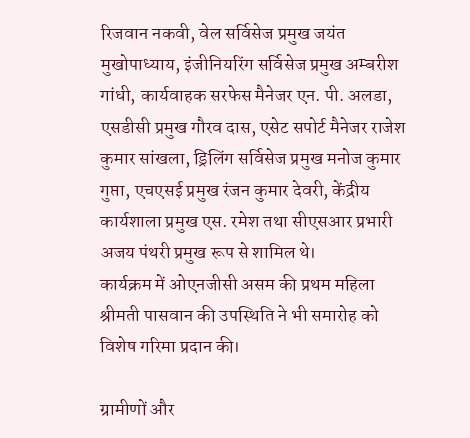रिजवान नकवी, वेल सर्विसेज प्रमुख जयंत मुखोपाध्याय, इंजीनियरिंग सर्विसेज प्रमुख अम्बरीश गांधी, कार्यवाहक सरफेस मैनेजर एन. पी. अलडा, एसडीसी प्रमुख गौरव दास, एसेट सपोर्ट मैनेजर राजेश कुमार सांखला, ड्रिलिंग सर्विसेज प्रमुख मनोज कुमार गुप्ता, एचएसई प्रमुख रंजन कुमार देवरी, केंद्रीय कार्यशाला प्रमुख एस. रमेश तथा सीएसआर प्रभारी अजय पंथरी प्रमुख रूप से शामिल थे।
कार्यक्रम में ओएनजीसी असम की प्रथम महिला श्रीमती पासवान की उपस्थिति ने भी समारोह को विशेष गरिमा प्रदान की।

ग्रामीणों और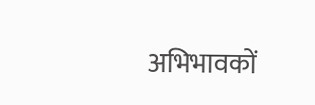अभिभावकों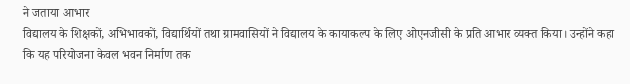ने जताया आभार
विद्यालय के शिक्षकों, अभिभावकों, विद्यार्थियों तथा ग्रामवासियों ने विद्यालय के कायाकल्प के लिए ओएनजीसी के प्रति आभार व्यक्त किया। उन्होंने कहा कि यह परियोजना केवल भवन निर्माण तक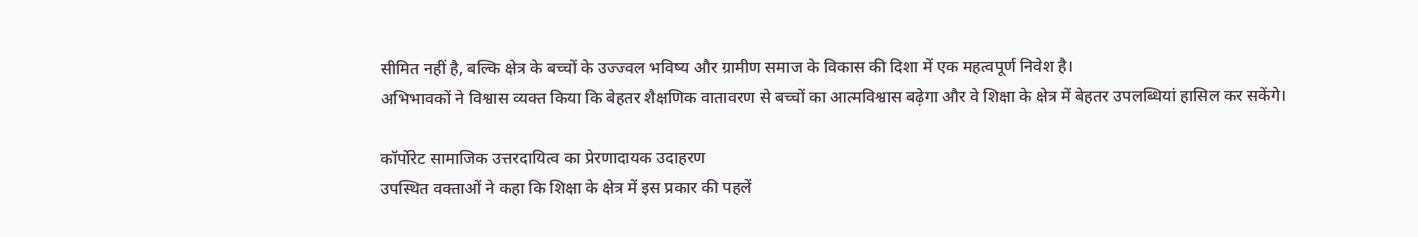सीमित नहीं है, बल्कि क्षेत्र के बच्चों के उज्ज्वल भविष्य और ग्रामीण समाज के विकास की दिशा में एक महत्वपूर्ण निवेश है।
अभिभावकों ने विश्वास व्यक्त किया कि बेहतर शैक्षणिक वातावरण से बच्चों का आत्मविश्वास बढ़ेगा और वे शिक्षा के क्षेत्र में बेहतर उपलब्धियां हासिल कर सकेंगे।

कॉर्पोरेट सामाजिक उत्तरदायित्व का प्रेरणादायक उदाहरण
उपस्थित वक्ताओं ने कहा कि शिक्षा के क्षेत्र में इस प्रकार की पहलें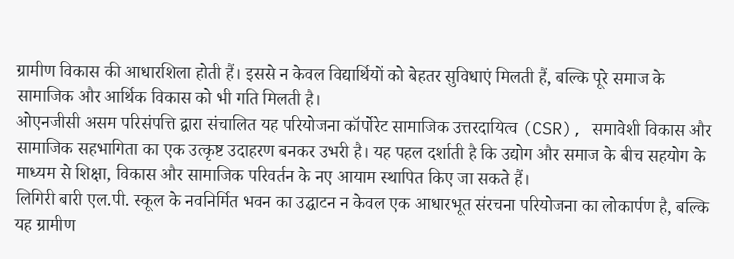ग्रामीण विकास की आधारशिला होती हैं। इससे न केवल विद्यार्थियों को बेहतर सुविधाएं मिलती हैं, बल्कि पूरे समाज के सामाजिक और आर्थिक विकास को भी गति मिलती है।
ओएनजीसी असम परिसंपत्ति द्वारा संचालित यह परियोजना कॉर्पोरेट सामाजिक उत्तरदायित्व (CSR), समावेशी विकास और सामाजिक सहभागिता का एक उत्कृष्ट उदाहरण बनकर उभरी है। यह पहल दर्शाती है कि उद्योग और समाज के बीच सहयोग के माध्यम से शिक्षा, विकास और सामाजिक परिवर्तन के नए आयाम स्थापित किए जा सकते हैं।
लिगिरी बारी एल.पी. स्कूल के नवनिर्मित भवन का उद्घाटन न केवल एक आधारभूत संरचना परियोजना का लोकार्पण है, बल्कि यह ग्रामीण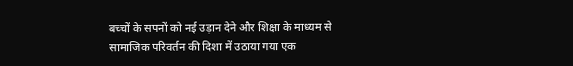बच्चों के सपनों को नई उड़ान देने और शिक्षा के माध्यम से सामाजिक परिवर्तन की दिशा में उठाया गया एक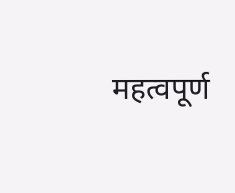महत्वपूर्ण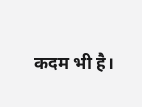कदम भी है।